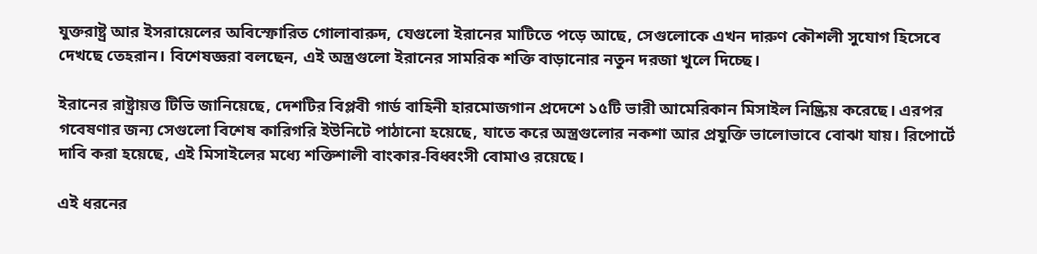যুক্তরাষ্ট্র আর ইসরায়েলের অবিস্ফোরিত গোলাবারুদ, যেগুলো ইরানের মাটিতে পড়ে আছে, সেগুলোকে এখন দারুণ কৌশলী সুযোগ হিসেবে দেখছে তেহরান। বিশেষজ্ঞরা বলছেন, এই অস্ত্রগুলো ইরানের সামরিক শক্তি বাড়ানোর নতুন দরজা খুলে দিচ্ছে।

ইরানের রাষ্ট্রায়ত্ত টিভি জানিয়েছে, দেশটির বিপ্লবী গার্ড বাহিনী হারমোজগান প্রদেশে ১৫টি ভারী আমেরিকান মিসাইল নিষ্ক্রিয় করেছে। এরপর গবেষণার জন্য সেগুলো বিশেষ কারিগরি ইউনিটে পাঠানো হয়েছে, যাতে করে অস্ত্রগুলোর নকশা আর প্রযুক্তি ভালোভাবে বোঝা যায়। রিপোর্টে দাবি করা হয়েছে, এই মিসাইলের মধ্যে শক্তিশালী বাংকার-বিধ্বংসী বোমাও রয়েছে।

এই ধরনের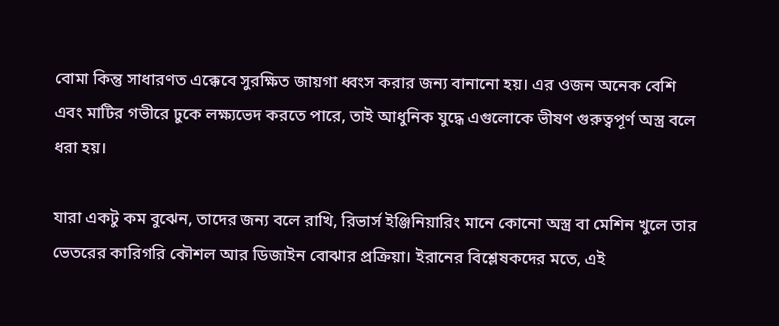বোমা কিন্তু সাধারণত এক্কেবে সুরক্ষিত জায়গা ধ্বংস করার জন্য বানানো হয়। এর ওজন অনেক বেশি এবং মাটির গভীরে ঢুকে লক্ষ্যভেদ করতে পারে, তাই আধুনিক যুদ্ধে এগুলোকে ভীষণ গুরুত্বপূর্ণ অস্ত্র বলে ধরা হয়।

যারা একটু কম বুঝেন, তাদের জন্য বলে রাখি, রিভার্স ইঞ্জিনিয়ারিং মানে কোনো অস্ত্র বা মেশিন খুলে তার ভেতরের কারিগরি কৌশল আর ডিজাইন বোঝার প্রক্রিয়া। ইরানের বিশ্লেষকদের মতে, এই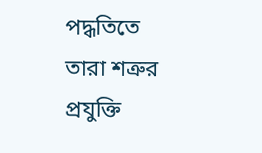পদ্ধতিতে তারা শত্রুর প্রযুক্তি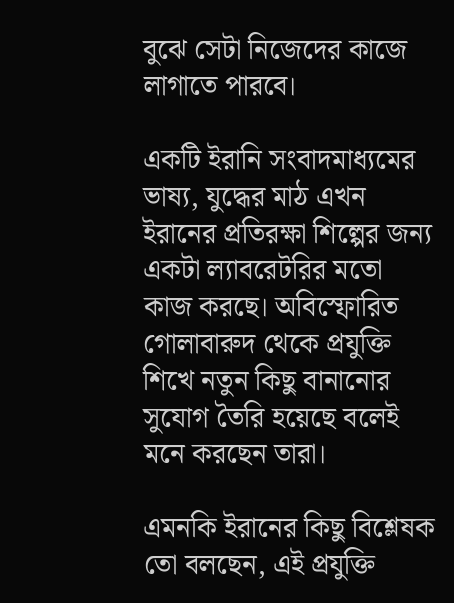বুঝে সেটা নিজেদের কাজে লাগাতে পারবে।

একটি ইরানি সংবাদমাধ্যমের ভাষ্য, যুদ্ধের মাঠ এখন ইরানের প্রতিরক্ষা শিল্পের জন্য একটা ল্যাবরেটরির মতো কাজ করছে। অবিস্ফোরিত গোলাবারুদ থেকে প্রযুক্তি শিখে নতুন কিছু বানানোর সুযোগ তৈরি হয়েছে বলেই মনে করছেন তারা।

এমনকি ইরানের কিছু বিশ্লেষক তো বলছেন, এই প্রযুক্তি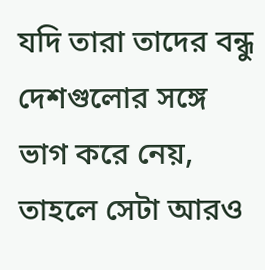যদি তারা তাদের বন্ধু দেশগুলোর সঙ্গে ভাগ করে নেয়, তাহলে সেটা আরও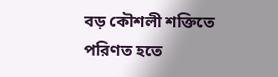বড় কৌশলী শক্তিতে পরিণত হতে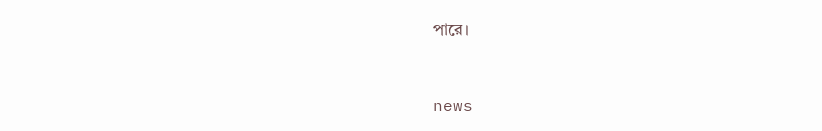পারে।



news